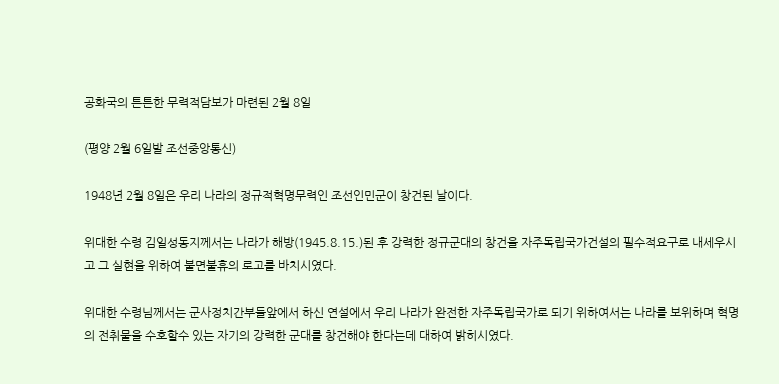공화국의 튼튼한 무력적담보가 마련된 2월 8일

(평양 2월 6일발 조선중앙통신)

1948년 2월 8일은 우리 나라의 정규적혁명무력인 조선인민군이 창건된 날이다.

위대한 수령 김일성동지께서는 나라가 해방(1945.8.15.)된 후 강력한 정규군대의 창건을 자주독립국가건설의 필수적요구로 내세우시고 그 실현을 위하여 불면불휴의 로고를 바치시였다.

위대한 수령님께서는 군사정치간부들앞에서 하신 연설에서 우리 나라가 완전한 자주독립국가로 되기 위하여서는 나라를 보위하며 혁명의 전취물을 수호할수 있는 자기의 강력한 군대를 창건해야 한다는데 대하여 밝히시였다.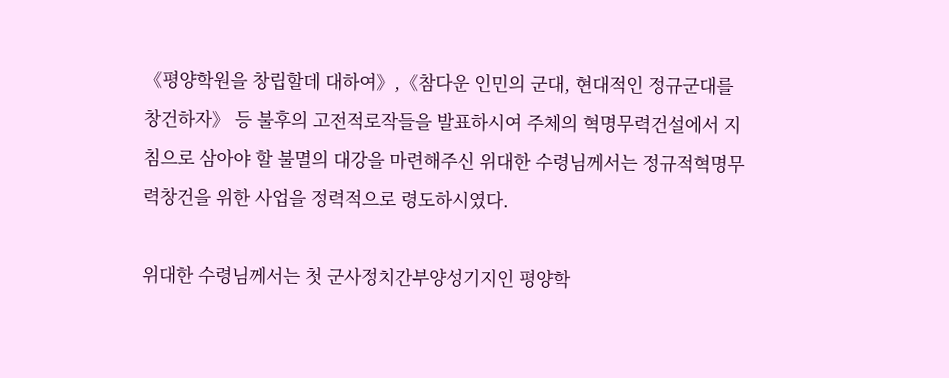《평양학원을 창립할데 대하여》,《참다운 인민의 군대, 현대적인 정규군대를 창건하자》 등 불후의 고전적로작들을 발표하시여 주체의 혁명무력건설에서 지침으로 삼아야 할 불멸의 대강을 마련해주신 위대한 수령님께서는 정규적혁명무력창건을 위한 사업을 정력적으로 령도하시였다.

위대한 수령님께서는 첫 군사정치간부양성기지인 평양학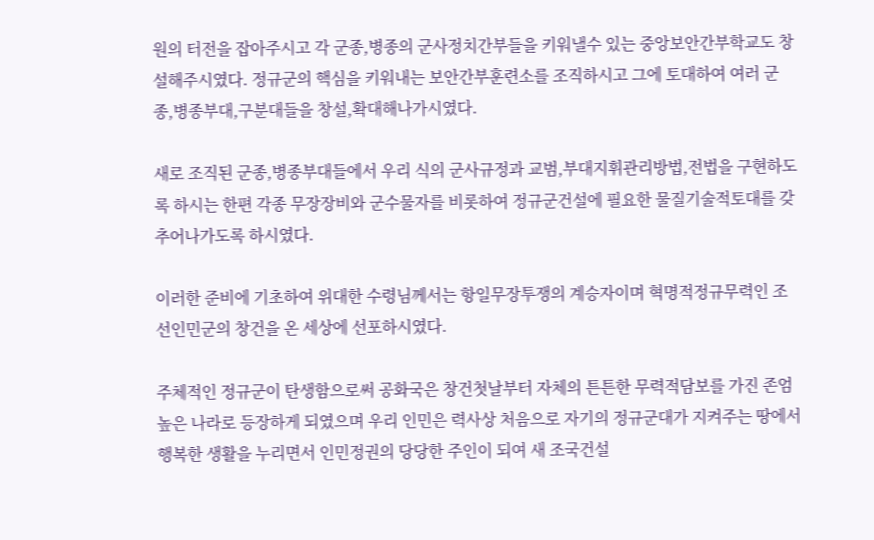원의 터전을 잡아주시고 각 군종,병종의 군사정치간부들을 키워낼수 있는 중앙보안간부학교도 창설해주시였다. 정규군의 핵심을 키워내는 보안간부훈련소를 조직하시고 그에 토대하여 여러 군종,병종부대,구분대들을 창설,확대해나가시였다.

새로 조직된 군종,병종부대들에서 우리 식의 군사규정과 교범,부대지휘관리방법,전법을 구현하도록 하시는 한편 각종 무장장비와 군수물자를 비롯하여 정규군건설에 필요한 물질기술적토대를 갖추어나가도록 하시였다.

이러한 준비에 기초하여 위대한 수령님께서는 항일무장투쟁의 계승자이며 혁명적정규무력인 조선인민군의 창건을 온 세상에 선포하시였다.

주체적인 정규군이 탄생함으로써 공화국은 창건첫날부터 자체의 튼튼한 무력적담보를 가진 존엄높은 나라로 등장하게 되였으며 우리 인민은 력사상 처음으로 자기의 정규군대가 지켜주는 땅에서 행복한 생활을 누리면서 인민정권의 당당한 주인이 되여 새 조국건설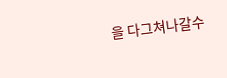을 다그쳐나갈수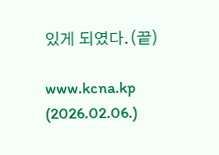있게 되였다.(끝)

www.kcna.kp (2026.02.06.)